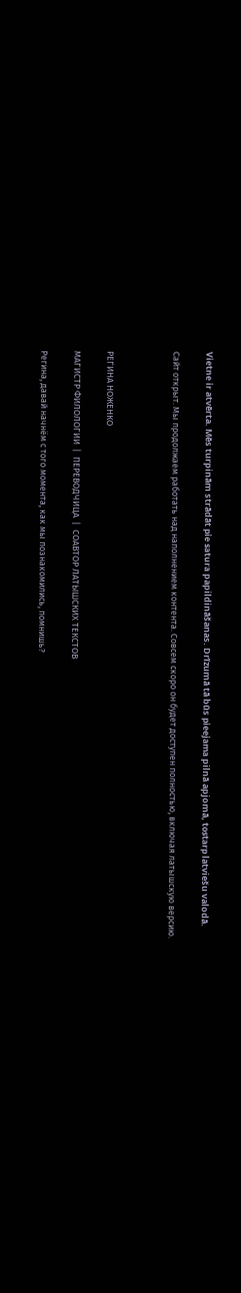Vietne ir atvērta. Mēs turpinām strādāt pie satura papildināšanas. Drīzumā tā būs pieejama pilnā apjomā, tostarp latviešu valodā.

Сайт открыт. Мы продолжаем работать над наполнением контента. Совсем скоро он будет доступен полностью, включая латышскую версию.



РЕГИНА НОЖЕНКО

МАГИСТР ФИЛОЛОГИИ  |  ПЕРЕВОДЧИЦА  |  СОАВТОР ЛАТЫШСКИХ ТЕКСТОВ

Регина, давай начнём с того момента, как мы познакомились, помнишь?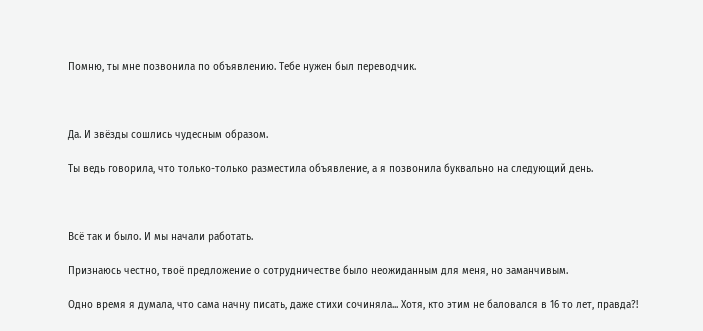Помню, ты мне позвонила по объявлению. Тебе нужен был переводчик.



Да. И звёзды сошлись чудесным образом.

Ты ведь говорила, что только-только разместила объявление, а я позвонила буквально на следующий день.



Всё так и было. И мы начали работать.

Признаюсь честно, твоё предложение о сотрудничестве было неожиданным для меня, но заманчивым.

Одно время я думала, что сама начну писать, даже стихи сочиняла... Хотя, кто этим не баловался в 16 то лет, правда?!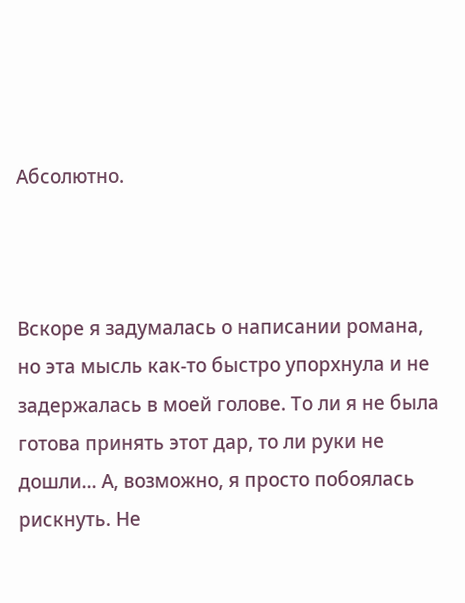Абсолютно.



Вскоре я задумалась о написании романа, но эта мысль как-то быстро упорхнула и не задержалась в моей голове. То ли я не была готова принять этот дар, то ли руки не дошли... А, возможно, я просто побоялась рискнуть. Не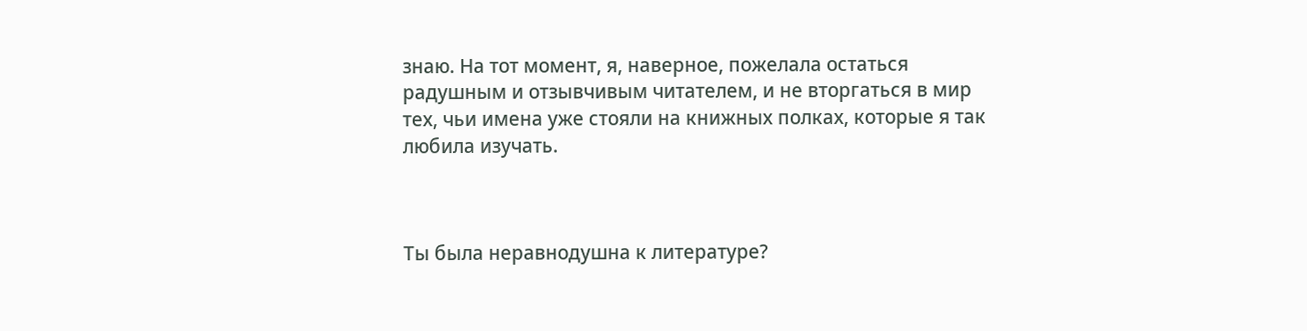знаю. На тот момент, я, наверное, пожелала остаться радушным и отзывчивым читателем, и не вторгаться в мир тех, чьи имена уже стояли на книжных полках, которые я так любила изучать.



Ты была неравнодушна к литературе?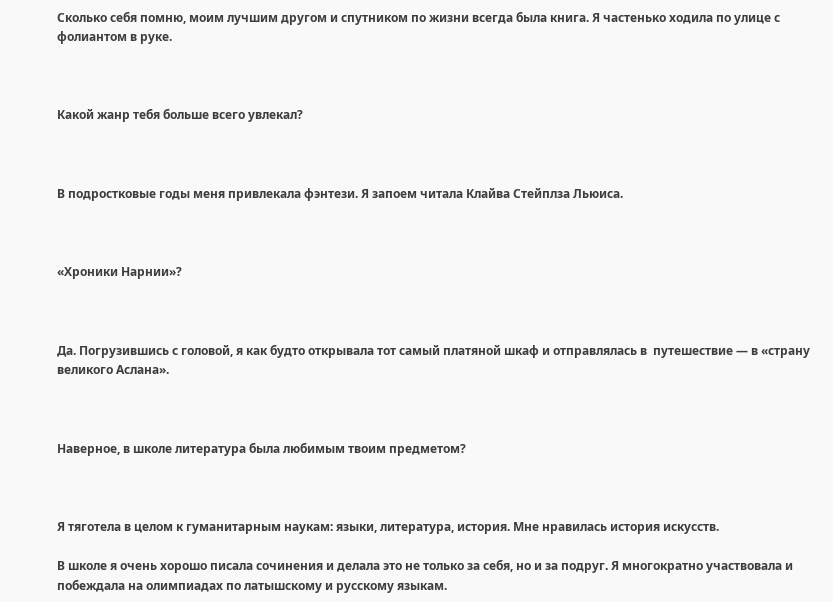Сколько себя помню, моим лучшим другом и спутником по жизни всегда была книга. Я частенько ходила по улице с фолиантом в руке.



Какой жанр тебя больше всего увлекал?



В подростковые годы меня привлекала фэнтези. Я запоем читала Клайва Стейплза Льюиса.



«Хроники Нарнии»?



Да. Погрузившись с головой, я как будто открывала тот самый платяной шкаф и отправлялась в  путешествие — в «страну великого Аслана».



Наверное, в школе литература была любимым твоим предметом?



Я тяготела в целом к гуманитарным наукам: языки, литература, история. Мне нравилась история искусств.

В школе я очень хорошо писала сочинения и делала это не только за себя, но и за подруг. Я многократно участвовала и побеждала на олимпиадах по латышскому и русскому языкам.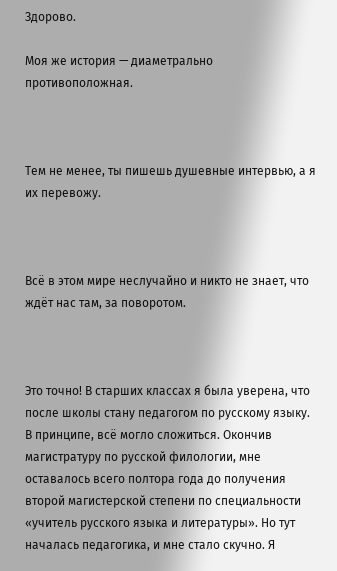Здорово.

Моя же история — диаметрально противоположная.



Тем не менее, ты пишешь душевные интервью, а я их перевожу.



Всё в этом мире неслучайно и никто не знает, что ждёт нас там, за поворотом.



Это точно! В старших классах я была уверена, что после школы стану педагогом по русскому языку. В принципе, всё могло сложиться. Окончив магистратуру по русской филологии, мне оставалось всего полтора года до получения второй магистерской степени по специальности «учитель русского языка и литературы». Но тут началась педагогика, и мне стало скучно. Я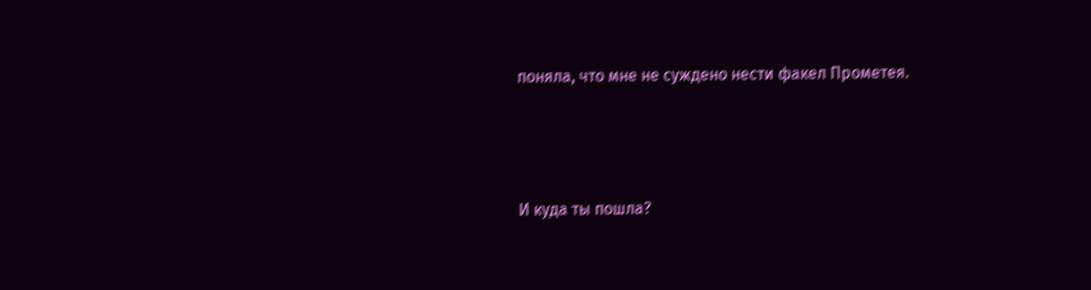поняла, что мне не суждено нести факел Прометея.



И куда ты пошла?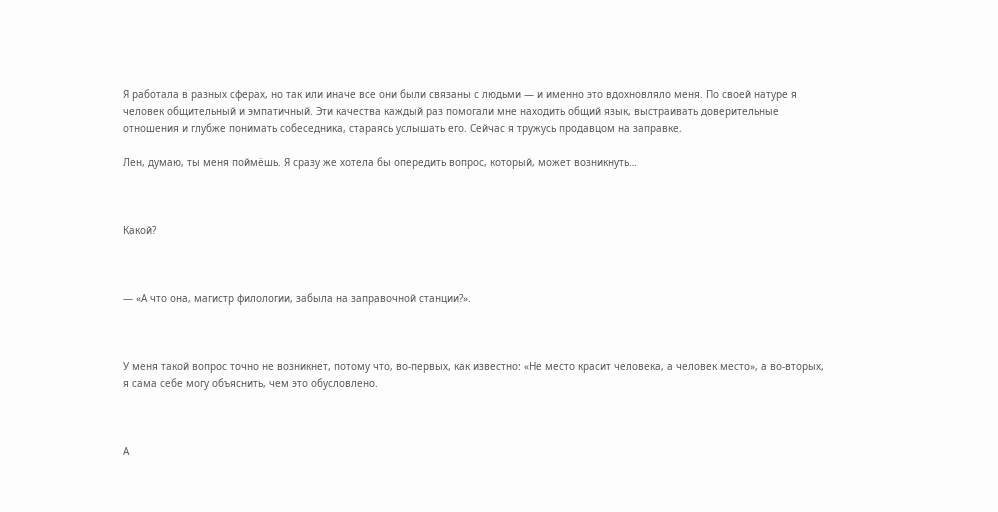Я работала в разных сферах, но так или иначе все они были связаны с людьми — и именно это вдохновляло меня. По своей натуре я человек общительный и эмпатичный. Эти качества каждый раз помогали мне находить общий язык, выстраивать доверительные отношения и глубже понимать собеседника, стараясь услышать его. Сейчас я тружусь продавцом на заправке.

Лен, думаю, ты меня поймёшь. Я сразу же хотела бы опередить вопрос, который, может возникнуть…



Какой?



— «А что она, магистр филологии, забыла на заправочной станции?».



У меня такой вопрос точно не возникнет, потому что, во-первых, как известно: «Не место красит человека, а человек место», а во-вторых, я сама себе могу объяснить, чем это обусловлено.



А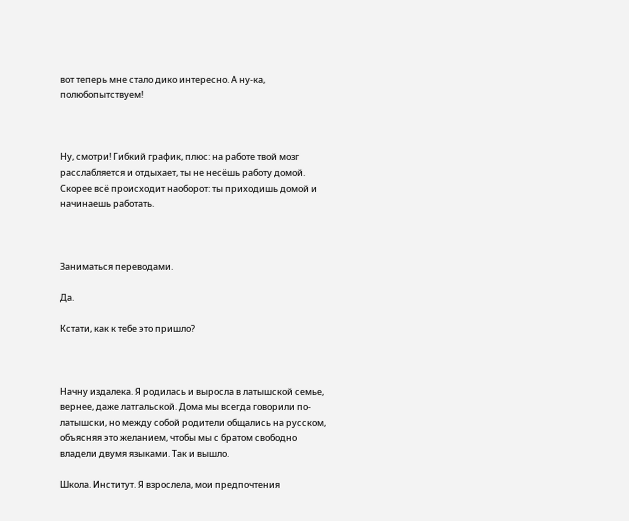вот теперь мне стало дико интересно. А ну-ка, полюбопытствуем!



Ну, смотри! Гибкий график, плюс: на работе твой мозг расслабляется и отдыхает, ты не несёшь работу домой. Скорее всё происходит наоборот: ты приходишь домой и начинаешь работать.



Заниматься переводами.

Да.

Кстати, как к тебе это пришло?



Начну издалека. Я родилась и выросла в латышской семье, вернее, даже латгальской. Дома мы всегда говорили по-латышски, но между собой родители общались на русском, объясняя это желанием, чтобы мы с братом свободно владели двумя языками. Так и вышло.

Школа. Институт. Я взрослела, мои предпочтения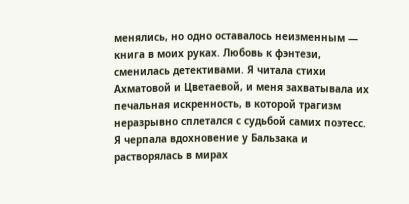менялись, но одно оставалось неизменным — книга в моих руках. Любовь к фэнтези, сменилась детективами. Я читала стихи Ахматовой и Цветаевой, и меня захватывала их печальная искренность, в которой трагизм неразрывно сплетался с судьбой самих поэтесс. Я черпала вдохновение у Бальзака и растворялась в мирах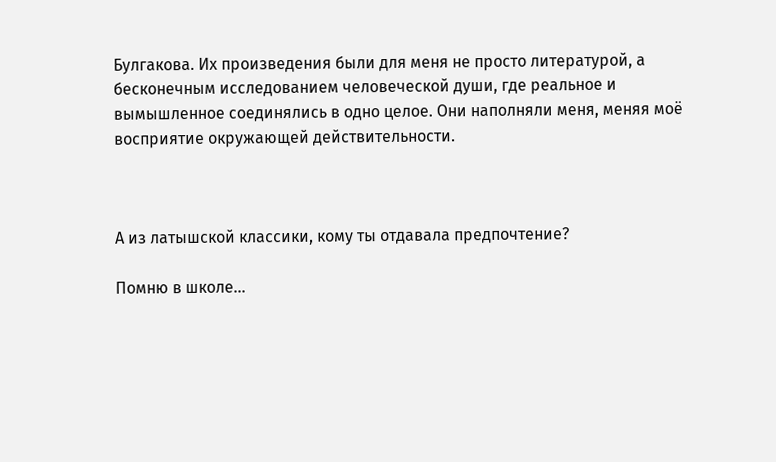Булгакова. Их произведения были для меня не просто литературой, а бесконечным исследованием человеческой души, где реальное и вымышленное соединялись в одно целое. Они наполняли меня, меняя моё восприятие окружающей действительности.



А из латышской классики, кому ты отдавала предпочтение?

Помню в школе...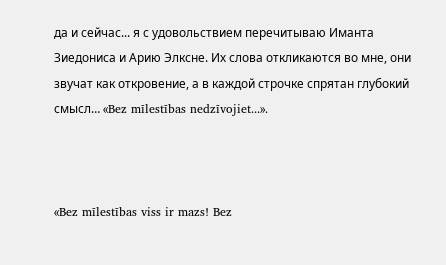да и сейчас... я с удовольствием перечитываю Иманта Зиедониса и Арию Элксне. Их слова откликаются во мне, они звучат как откровение, а в каждой строчке спрятан глубокий смысл… «Bez mīlestības nedzīvojiet...».



«Bez mīlestības viss ir mazs! Bez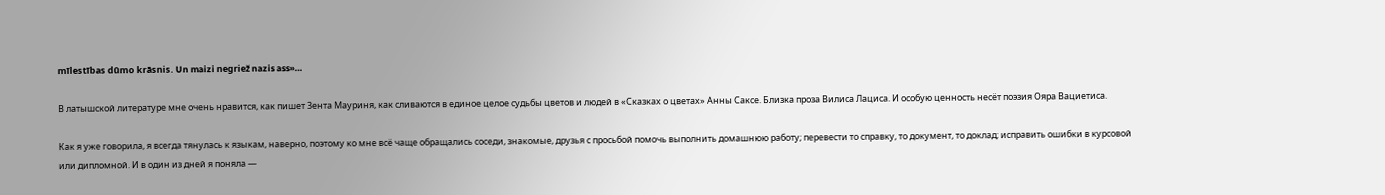mīlestības dūmo krāsnis. Un maizi negriež nazis ass»…

В латышской литературе мне очень нравится, как пишет Зента Мауриня, как сливаются в единое целое судьбы цветов и людей в «Сказках о цветах» Анны Саксе. Близка проза Вилиса Лациса. И особую ценность несёт поэзия Ояра Вациетиса.

Как я уже говорила, я всегда тянулась к языкам, наверно, поэтому ко мне всё чаще обращались соседи, знакомые, друзья с просьбой помочь выполнить домашнюю работу; перевести то справку, то документ, то доклад; исправить ошибки в курсовой или дипломной. И в один из дней я поняла —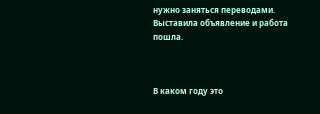нужно заняться переводами. Выставила объявление и работа пошла.



В каком году это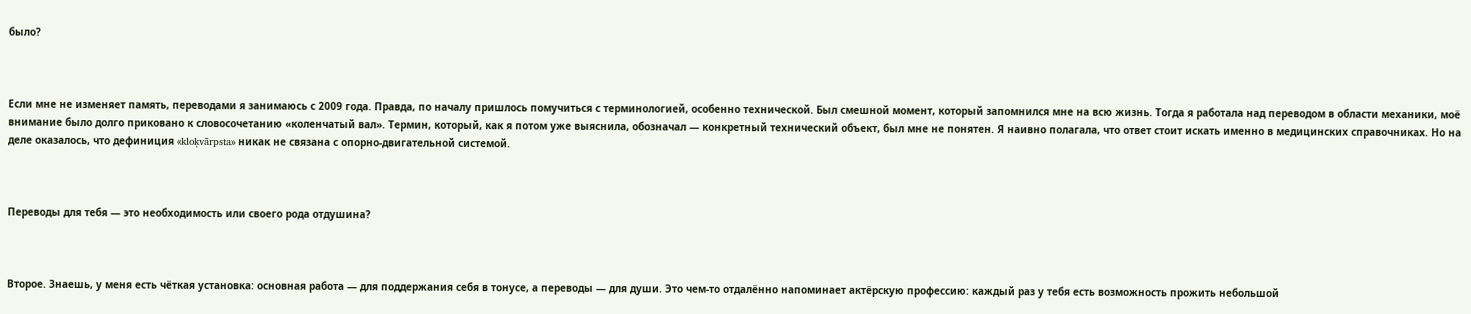было?



Если мне не изменяет память, переводами я занимаюсь с 2009 года. Правда, по началу пришлось помучиться с терминологией, особенно технической. Был смешной момент, который запомнился мне на всю жизнь. Тогда я работала над переводом в области механики, моё внимание было долго приковано к словосочетанию «коленчатый вал». Термин, который, как я потом уже выяснила, обозначал — конкретный технический объект, был мне не понятен. Я наивно полагала, что ответ стоит искать именно в медицинских справочниках. Но на деле оказалось, что дефиниция «kloķvārpsta» никак не связана с опорно-двигательной системой.



Переводы для тебя — это необходимость или своего рода отдушина?



Второе. Знаешь, у меня есть чёткая установка: основная работа — для поддержания себя в тонусе, а переводы — для души. Это чем-то отдалённо напоминает актёрскую профессию: каждый раз у тебя есть возможность прожить небольшой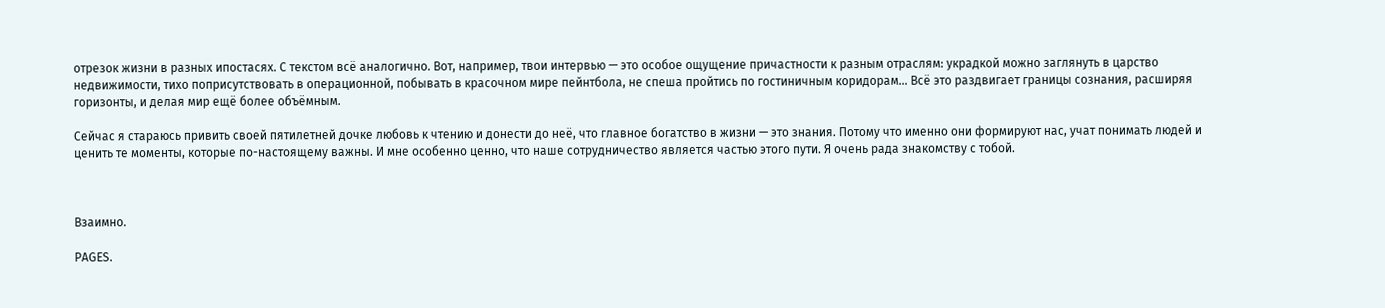отрезок жизни в разных ипостасях. С текстом всё аналогично. Вот, например, твои интервью — это особое ощущение причастности к разным отраслям: украдкой можно заглянуть в царство недвижимости, тихо поприсутствовать в операционной, побывать в красочном мире пейнтбола, не спеша пройтись по гостиничным коридорам… Всё это раздвигает границы сознания, расширяя горизонты, и делая мир ещё более объёмным.

Сейчас я стараюсь привить своей пятилетней дочке любовь к чтению и донести до неё, что главное богатство в жизни — это знания. Потому что именно они формируют нас, учат понимать людей и ценить те моменты, которые по-настоящему важны. И мне особенно ценно, что наше сотрудничество является частью этого пути. Я очень рада знакомству с тобой.



Взаимно.

PAGES.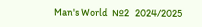Man's World  №2   2024/2025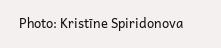Photo: Kristīne Spiridonova